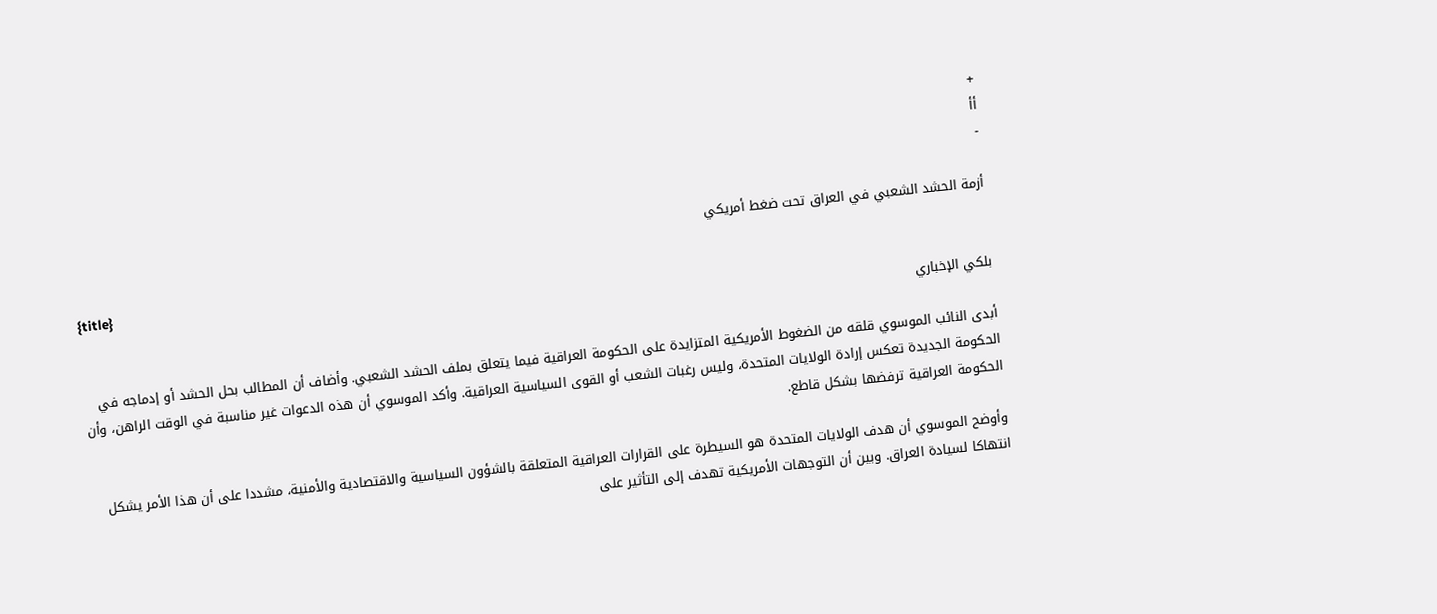+
أأ
-

أزمة الحشد الشعبي في العراق تحت ضغط أمريكي

{title}
بلكي الإخباري

أبدى النائب الموسوي قلقه من الضغوط الأمريكية المتزايدة على الحكومة العراقية فيما يتعلق بملف الحشد الشعبي. وأضاف أن المطالب بحل الحشد أو إدماجه في الحكومة الجديدة تعكس إرادة الولايات المتحدة، وليس رغبات الشعب أو القوى السياسية العراقية. وأكد الموسوي أن هذه الدعوات غير مناسبة في الوقت الراهن، وأن الحكومة العراقية ترفضها بشكل قاطع.

وأوضح الموسوي أن هدف الولايات المتحدة هو السيطرة على القرارات العراقية المتعلقة بالشؤون السياسية والاقتصادية والأمنية، مشددا على أن هذا الأمر يشكل انتهاكا لسيادة العراق. وبين أن التوجهات الأمريكية تهدف إلى التأثير على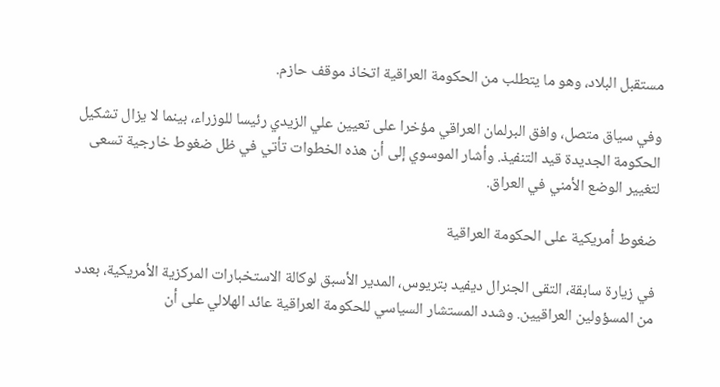مستقبل البلاد، وهو ما يتطلب من الحكومة العراقية اتخاذ موقف حازم.

وفي سياق متصل، وافق البرلمان العراقي مؤخرا على تعيين علي الزيدي رئيسا للوزراء، بينما لا يزال تشكيل الحكومة الجديدة قيد التنفيذ. وأشار الموسوي إلى أن هذه الخطوات تأتي في ظل ضغوط خارجية تسعى لتغيير الوضع الأمني في العراق.

ضغوط أمريكية على الحكومة العراقية

في زيارة سابقة، التقى الجنرال ديفيد بتريوس، المدير الأسبق لوكالة الاستخبارات المركزية الأمريكية، بعدد من المسؤولين العراقيين. وشدد المستشار السياسي للحكومة العراقية عائد الهلالي على أن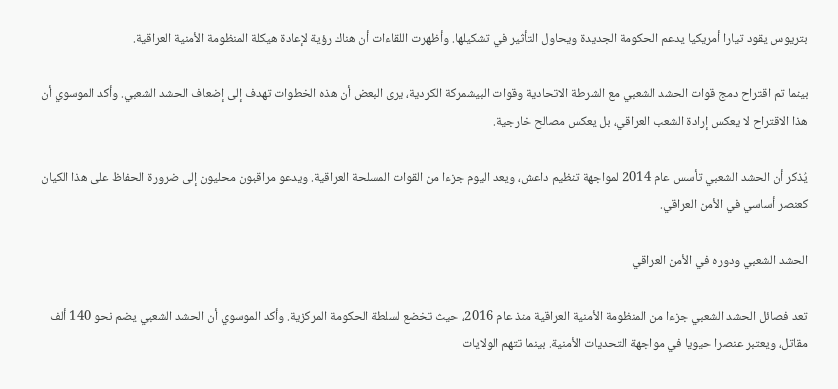بتريوس يقود تيارا أمريكيا يدعم الحكومة الجديدة ويحاول التأثير في تشكيلها. وأظهرت اللقاءات أن هناك رؤية لإعادة هيكلة المنظومة الأمنية العراقية.

بينما تم اقتراح دمج قوات الحشد الشعبي مع الشرطة الاتحادية وقوات البيشمركة الكردية، يرى البعض أن هذه الخطوات تهدف إلى إضعاف الحشد الشعبي. وأكد الموسوي أن هذا الاقتراح لا يعكس إرادة الشعب العراقي، بل يعكس مصالح خارجية.

يُذكر أن الحشد الشعبي تأسس عام 2014 لمواجهة تنظيم داعش، ويعد اليوم جزءا من القوات المسلحة العراقية. ويدعو مراقبون محليون إلى ضرورة الحفاظ على هذا الكيان كعنصر أساسي في الأمن العراقي.

الحشد الشعبي ودوره في الأمن العراقي

تعد فصائل الحشد الشعبي جزءا من المنظومة الأمنية العراقية منذ عام 2016، حيث تخضع لسلطة الحكومة المركزية. وأكد الموسوي أن الحشد الشعبي يضم نحو 140 ألف مقاتل، ويعتبر عنصرا حيويا في مواجهة التحديات الأمنية. بينما تتهم الولايات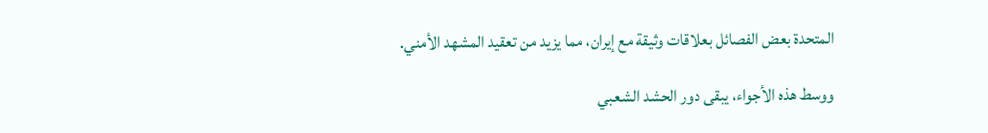المتحدة بعض الفصائل بعلاقات وثيقة مع إيران، مما يزيد من تعقيد المشهد الأمني.

ووسط هذه الأجواء، يبقى دور الحشد الشعبي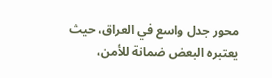محور جدل واسع في العراق، حيث يعتبره البعض ضمانة للأمن،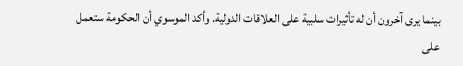بينما يرى آخرون أن له تأثيرات سلبية على العلاقات الدولية. وأكد الموسوي أن الحكومة ستعمل على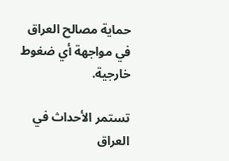حماية مصالح العراق في مواجهة أي ضغوط خارجية.

تستمر الأحداث في العراق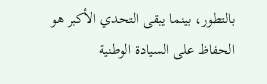بالتطور، بينما يبقى التحدي الأكبر هو الحفاظ على السيادة الوطنية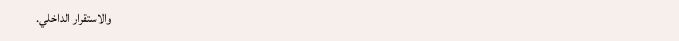والاستقرار الداخلي.